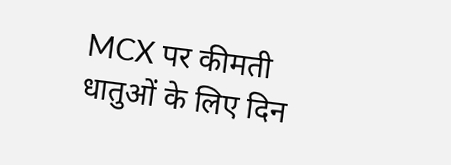MCX पर कीमती धातुओं के लिए दिन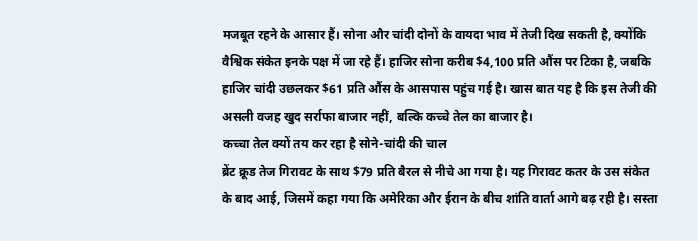मजबूत रहने के आसार हैं। सोना और चांदी दोनों के वायदा भाव में तेजी दिख सकती है, क्योंकि वैश्विक संकेत इनके पक्ष में जा रहे हैं। हाजिर सोना करीब $4,100 प्रति औंस पर टिका है, जबकि हाजिर चांदी उछलकर $61 प्रति औंस के आसपास पहुंच गई है। खास बात यह है कि इस तेजी की असली वजह खुद सर्राफा बाजार नहीं, बल्कि कच्चे तेल का बाजार है।
कच्चा तेल क्यों तय कर रहा है सोने-चांदी की चाल
ब्रेंट क्रूड तेज गिरावट के साथ $79 प्रति बैरल से नीचे आ गया है। यह गिरावट कतर के उस संकेत के बाद आई, जिसमें कहा गया कि अमेरिका और ईरान के बीच शांति वार्ता आगे बढ़ रही है। सस्ता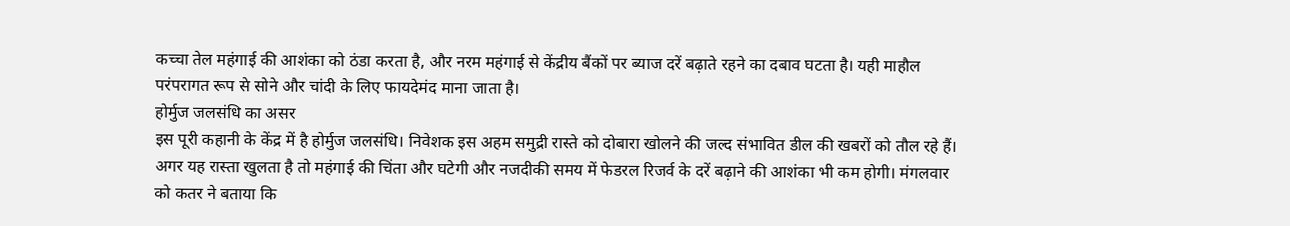कच्चा तेल महंगाई की आशंका को ठंडा करता है, और नरम महंगाई से केंद्रीय बैंकों पर ब्याज दरें बढ़ाते रहने का दबाव घटता है। यही माहौल परंपरागत रूप से सोने और चांदी के लिए फायदेमंद माना जाता है।
होर्मुज जलसंधि का असर
इस पूरी कहानी के केंद्र में है होर्मुज जलसंधि। निवेशक इस अहम समुद्री रास्ते को दोबारा खोलने की जल्द संभावित डील की खबरों को तौल रहे हैं। अगर यह रास्ता खुलता है तो महंगाई की चिंता और घटेगी और नजदीकी समय में फेडरल रिजर्व के दरें बढ़ाने की आशंका भी कम होगी। मंगलवार को कतर ने बताया कि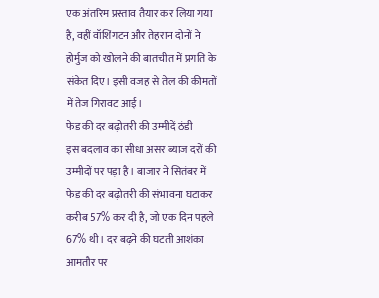एक अंतरिम प्रस्ताव तैयार कर लिया गया है, वहीं वॉशिंगटन और तेहरान दोनों ने होर्मुज को खोलने की बातचीत में प्रगति के संकेत दिए। इसी वजह से तेल की कीमतों में तेज गिरावट आई।
फेड की दर बढ़ोतरी की उम्मीदें ठंडी
इस बदलाव का सीधा असर ब्याज दरों की उम्मीदों पर पड़ा है। बाजार ने सितंबर में फेड की दर बढ़ोतरी की संभावना घटाकर करीब 57% कर दी है, जो एक दिन पहले 67% थी। दर बढ़ने की घटती आशंका आमतौर पर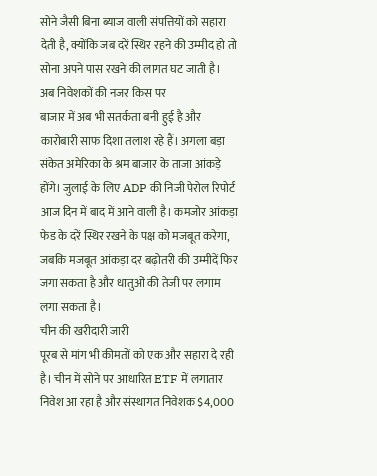सोने जैसी बिना ब्याज वाली संपत्तियों को सहारा देती है, क्योंकि जब दरें स्थिर रहने की उम्मीद हो तो सोना अपने पास रखने की लागत घट जाती है।
अब निवेशकों की नजर किस पर
बाजार में अब भी सतर्कता बनी हुई है और कारोबारी साफ दिशा तलाश रहे हैं। अगला बड़ा संकेत अमेरिका के श्रम बाजार के ताजा आंकड़े होंगे। जुलाई के लिए ADP की निजी पेरोल रिपोर्ट आज दिन में बाद में आने वाली है। कमजोर आंकड़ा फेड के दरें स्थिर रखने के पक्ष को मजबूत करेगा, जबकि मजबूत आंकड़ा दर बढ़ोतरी की उम्मीदें फिर जगा सकता है और धातुओं की तेजी पर लगाम लगा सकता है।
चीन की खरीदारी जारी
पूरब से मांग भी कीमतों को एक और सहारा दे रही है। चीन में सोने पर आधारित ETF में लगातार निवेश आ रहा है और संस्थागत निवेशक $4,000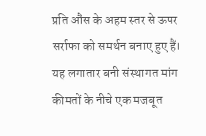प्रति औंस के अहम स्तर से ऊपर सर्राफा को समर्थन बनाए हुए हैं। यह लगातार बनी संस्थागत मांग कीमतों के नीचे एक मजबूत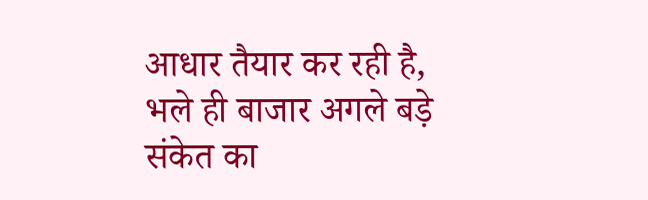आधार तैयार कर रही है, भले ही बाजार अगले बड़े संकेत का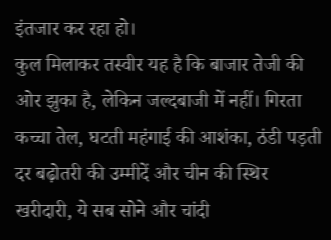इंतजार कर रहा हो।
कुल मिलाकर तस्वीर यह है कि बाजार तेजी की ओर झुका है, लेकिन जल्दबाजी में नहीं। गिरता कच्चा तेल, घटती महंगाई की आशंका, ठंडी पड़ती दर बढ़ोतरी की उम्मीदें और चीन की स्थिर खरीदारी, ये सब सोने और चांदी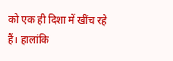को एक ही दिशा में खींच रहे हैं। हालांकि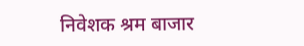निवेशक श्रम बाजार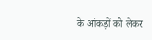के आंकड़ों को लेकर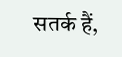सतर्क हैं,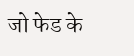जो फेड के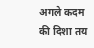अगले कदम की दिशा तय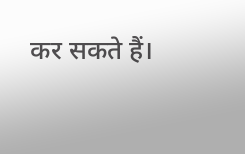कर सकते हैं।